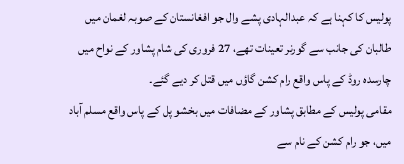پولیس کا کہنا ہے کہ عبدالہادی پشے وال جو افغانستان کے صوبہ لغمان میں طالبان کی جانب سے گورنر تعینات تھے، 27 فروری کی شام پشاور کے نواح میں چارسدہ روڈ کے پاس واقع رام کشن گاؤں میں قتل کر دیے گئے۔
مقامی پولیس کے مطابق پشاور کے مضافات میں بخشو پل کے پاس واقع مسلم آباد میں، جو رام کشن کے نام سے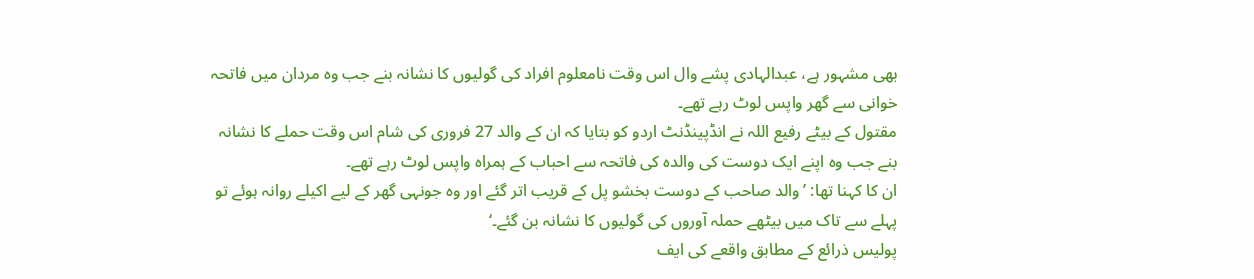بھی مشہور ہے، عبدالہادی پشے وال اس وقت نامعلوم افراد کی گولیوں کا نشانہ بنے جب وہ مردان میں فاتحہ خوانی سے گھر واپس لوٹ رہے تھے۔
مقتول کے بیٹے رفیع اللہ نے انڈپینڈنٹ اردو کو بتایا کہ ان کے والد 27 فروری کی شام اس وقت حملے کا نشانہ بنے جب وہ اپنے ایک دوست کی والدہ کی فاتحہ سے احباب کے ہمراہ واپس لوٹ رہے تھے۔
ان کا کہنا تھا: ’والد صاحب کے دوست بخشو پل کے قریب اتر گئے اور وہ جونہی گھر کے لیے اکیلے روانہ ہوئے تو پہلے سے تاک میں بیٹھے حملہ آوروں کی گولیوں کا نشانہ بن گئے۔‘
پولیس ذرائع کے مطابق واقعے کی ایف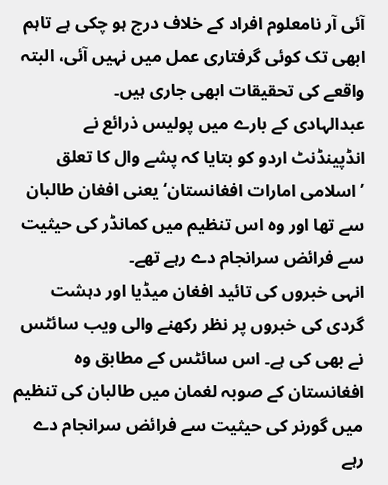آئی آر نامعلوم افراد کے خلاف درج ہو چکی ہے تاہم ابھی تک کوئی گرفتاری عمل میں نہیں آئی، البتہ واقعے کی تحقیقات ابھی جاری ہیں۔
عبدالہادی کے بارے میں پولیس ذرائع نے انڈپینڈنٹ اردو کو بتایا کہ پشے وال کا تعلق ’اسلامی امارات افغانستان‘ یعنی افغان طالبان سے تھا اور وہ اس تنظیم میں کمانڈر کی حیثیت سے فرائض سرانجام دے رہے تھے۔
انہی خبروں کی تائید افغان میڈیا اور دہشت گردی کی خبروں پر نظر رکھنے والی ویب سائٹس نے بھی کی ہے۔ اس سائٹس کے مطابق وہ افغانستان کے صوبہ لغمان میں طالبان کی تنظیم میں گورنر کی حیثیت سے فرائض سرانجام دے رہے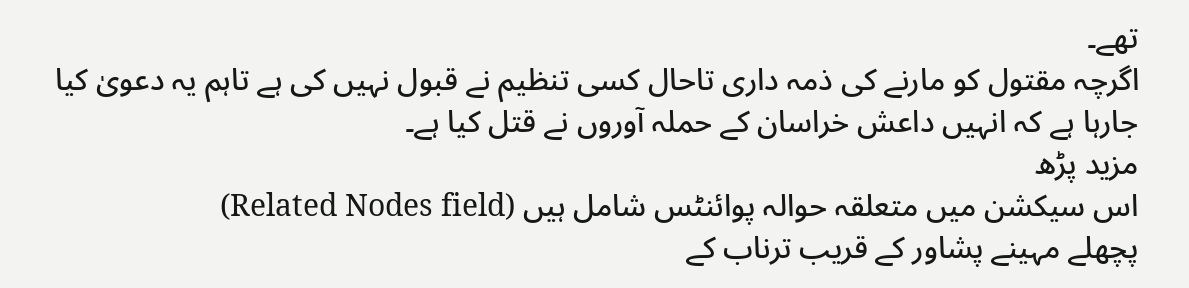تھے۔
اگرچہ مقتول کو مارنے کی ذمہ داری تاحال کسی تنظیم نے قبول نہیں کی ہے تاہم یہ دعویٰ کیا جارہا ہے کہ انہیں داعش خراسان کے حملہ آوروں نے قتل کیا ہے۔
مزید پڑھ
اس سیکشن میں متعلقہ حوالہ پوائنٹس شامل ہیں (Related Nodes field)
پچھلے مہینے پشاور کے قریب ترناب کے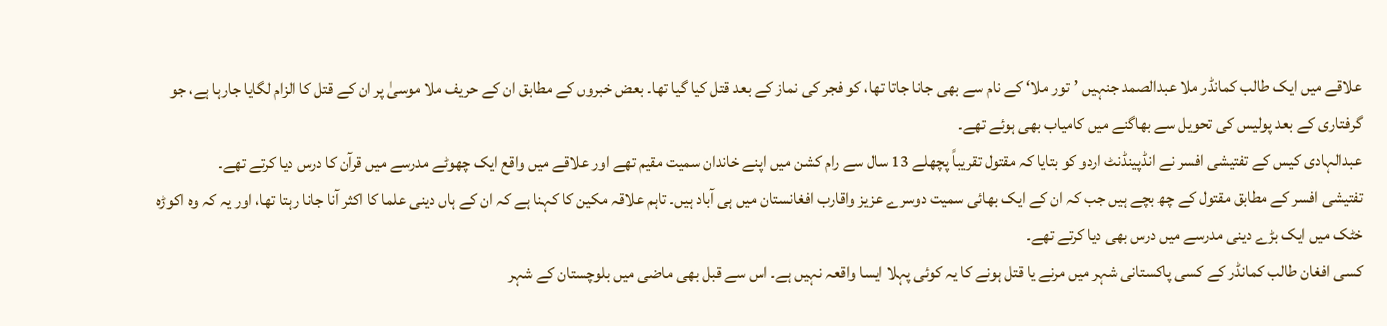علاقے میں ایک طالب کمانڈر ملا عبدالصمد جنہیں ’تور ملا‘ کے نام سے بھی جانا جاتا تھا، کو فجر کی نماز کے بعد قتل کیا گیا تھا۔ بعض خبروں کے مطابق ان کے حریف ملا موسیٰ پر ان کے قتل کا الزام لگایا جارہا ہے، جو گرفتاری کے بعد پولیس کی تحویل سے بھاگنے میں کامیاب بھی ہوئے تھے۔
عبدالہادی کیس کے تفتیشی افسر نے انڈپینڈنٹ اردو کو بتایا کہ مقتول تقریباً پچھلے 13 سال سے رام کشن میں اپنے خاندان سمیت مقیم تھے اور علاقے میں واقع ایک چھوٹے مدرسے میں قرآن کا درس دیا کرتے تھے۔
تفتیشی افسر کے مطابق مقتول کے چھ بچے ہیں جب کہ ان کے ایک بھائی سمیت دوسرے عزیز واقارب افغانستان میں ہی آباد ہیں۔ تاہم علاقہ مکین کا کہنا ہے کہ ان کے ہاں دینی علما کا اکثر آنا جانا رہتا تھا، اور یہ کہ وہ اکوڑہ خٹک میں ایک بڑے دینی مدرسے میں درس بھی دیا کرتے تھے۔
کسی افغان طالب کمانڈر کے کسی پاکستانی شہر میں مرنے یا قتل ہونے کا یہ کوئی پہلا ایسا واقعہ نہیں ہے۔ اس سے قبل بھی ماضی میں بلوچستان کے شہر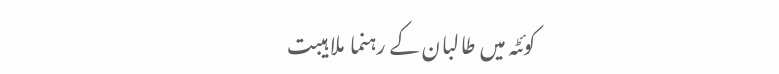کوئٹہ میں طالبان کے رہنما ملا ہیبت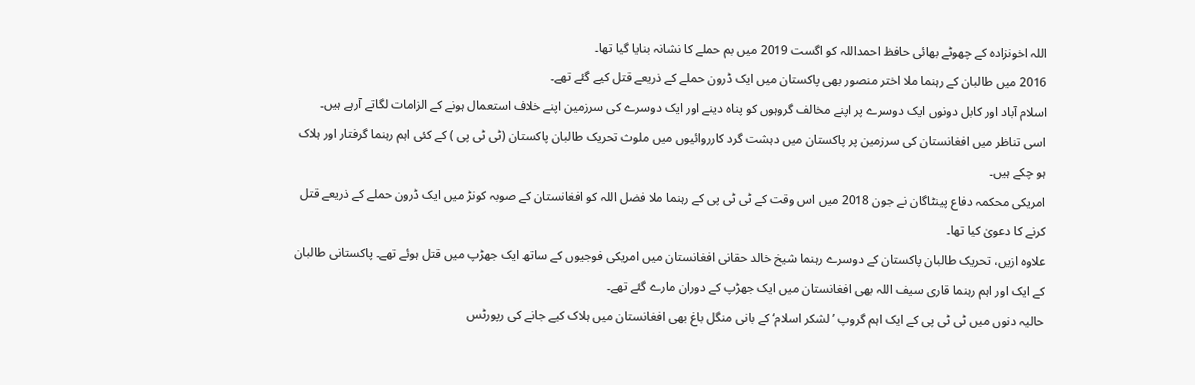اللہ اخونزادہ کے چھوٹے بھائی حافظ احمداللہ کو اگست 2019 میں بم حملے کا نشانہ بنایا گیا تھا۔
2016 میں طالبان کے رہنما ملا اختر منصور بھی پاکستان میں ایک ڈرون حملے کے ذریعے قتل کیے گئے تھے۔
اسلام آباد اور کابل دونوں ایک دوسرے پر اپنے مخالف گروہوں کو پناہ دینے اور ایک دوسرے کی سرزمین اپنے خلاف استعمال ہونے کے الزامات لگاتے آرہے ہیں۔
اسی تناظر میں افغانستان کی سرزمین پر پاکستان میں دہشت گرد کارروائیوں میں ملوث تحریک طالبان پاکستان (ٹی ٹی پی ) کے کئی اہم رہنما گرفتار اور ہلاک ہو چکے ہیں۔
امریکی محکمہ دفاع پینٹاگان نے جون 2018 میں اس وقت کے ٹی ٹی پی کے رہنما ملا فضل اللہ کو افغانستان کے صوبہ کونڑ میں ایک ڈرون حملے کے ذریعے قتل کرنے کا دعویٰ کیا تھا۔
علاوہ ازیں، تحریک طالبان پاکستان کے دوسرے رہنما شیخ خالد حقانی افغانستان میں امریکی فوجیوں کے ساتھ ایک جھڑپ میں قتل ہوئے تھے۔ پاکستانی طالبان کے ایک اور اہم رہنما قاری سیف اللہ بھی افغانستان میں ایک جھڑپ کے دوران مارے گئے تھے۔
حالیہ دنوں میں ٹی ٹی پی کے ایک اہم گروپ ’لشکر اسلام‘ کے بانی منگل باغ بھی افغانستان میں ہلاک کیے جانے کی رپورٹس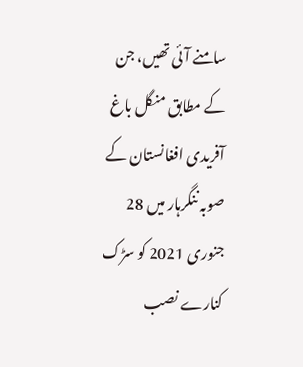سامنے آئی تھیں، جن کے مطابق منگل باغ آفریدی افغانستان کے صوبہ ننگرہار میں 28 جنوری 2021 کو سڑک کنارے نصب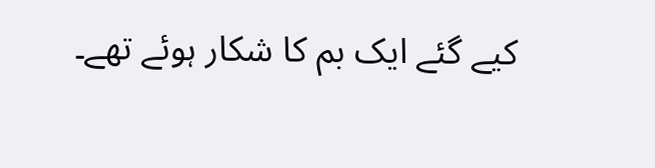کیے گئے ایک بم کا شکار ہوئے تھے۔